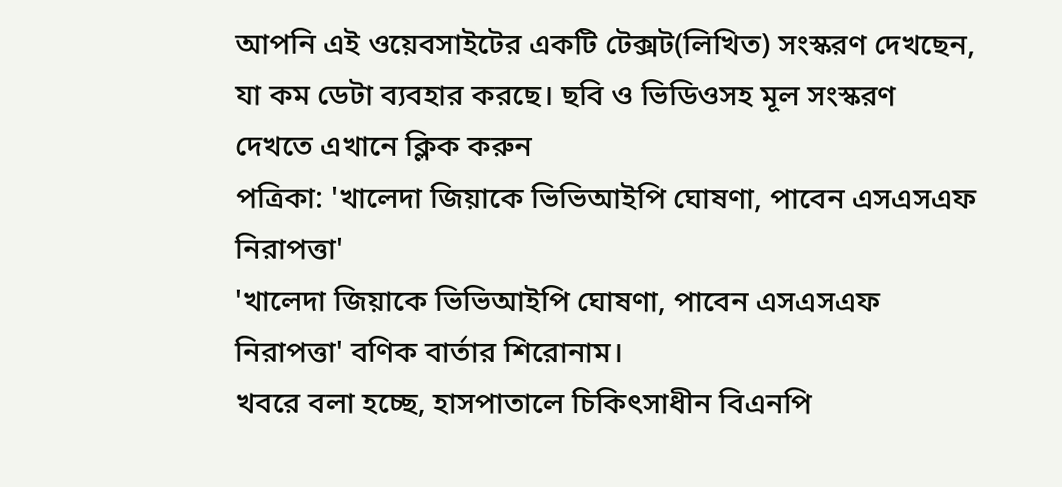আপনি এই ওয়েবসাইটের একটি টেক্সট(লিখিত) সংস্করণ দেখছেন, যা কম ডেটা ব্যবহার করছে। ছবি ও ভিডিওসহ মূল সংস্করণ দেখতে এখানে ক্লিক করুন
পত্রিকা: 'খালেদা জিয়াকে ভিভিআইপি ঘোষণা, পাবেন এসএসএফ নিরাপত্তা'
'খালেদা জিয়াকে ভিভিআইপি ঘোষণা, পাবেন এসএসএফ নিরাপত্তা' বণিক বার্তার শিরোনাম।
খবরে বলা হচ্ছে, হাসপাতালে চিকিৎসাধীন বিএনপি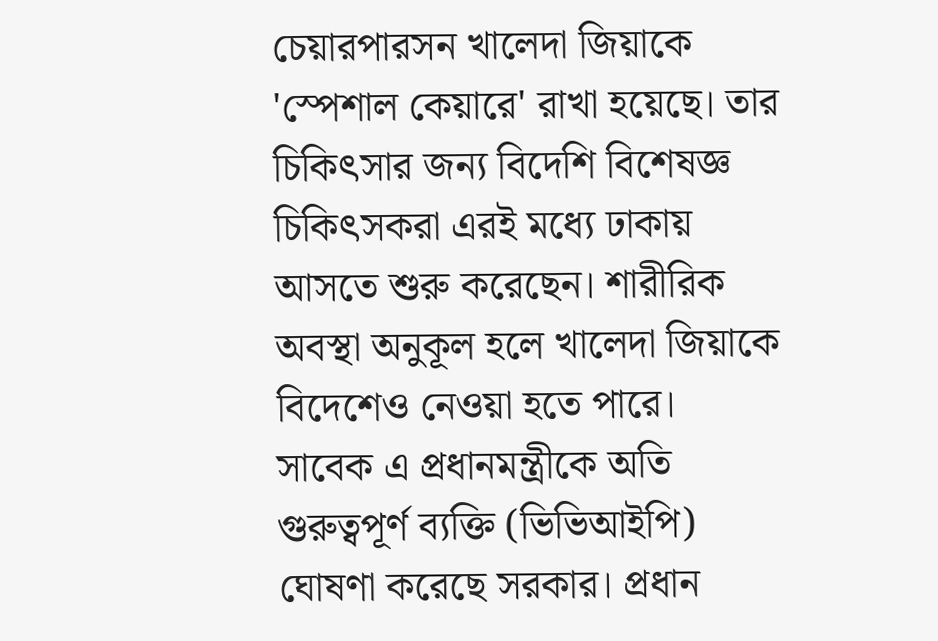চেয়ারপারসন খালেদা জিয়াকে 'স্পেশাল কেয়ারে' রাখা হয়েছে। তার চিকিৎসার জন্য বিদেশি বিশেষজ্ঞ চিকিৎসকরা এরই মধ্যে ঢাকায় আসতে শুরু করেছেন। শারীরিক অবস্থা অনুকূল হলে খালেদা জিয়াকে বিদেশেও নেওয়া হতে পারে।
সাবেক এ প্রধানমন্ত্রীকে অতি গুরুত্বপূর্ণ ব্যক্তি (ভিভিআইপি) ঘোষণা করেছে সরকার। প্রধান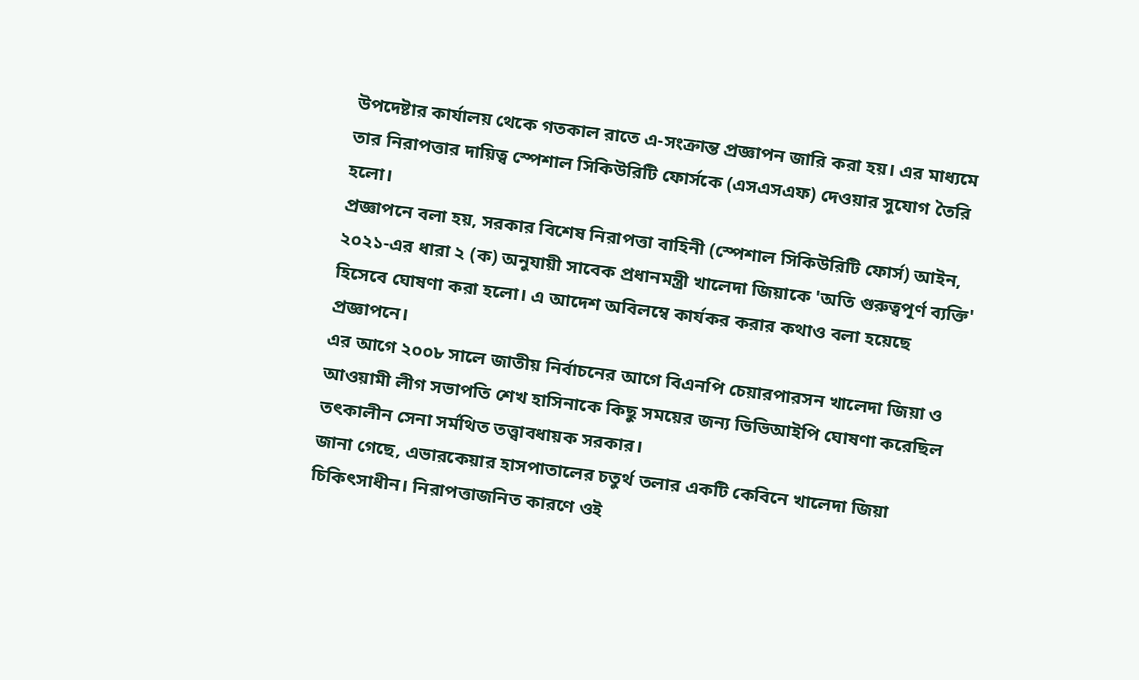উপদেষ্টার কার্যালয় থেকে গতকাল রাতে এ-সংক্রান্ত প্রজ্ঞাপন জারি করা হয়। এর মাধ্যমে তার নিরাপত্তার দায়িত্ব স্পেশাল সিকিউরিটি ফোর্সকে (এসএসএফ) দেওয়ার সুযোগ তৈরি হলো।
প্রজ্ঞাপনে বলা হয়, সরকার বিশেষ নিরাপত্তা বাহিনী (স্পেশাল সিকিউরিটি ফোর্স) আইন, ২০২১-এর ধারা ২ (ক) অনুযায়ী সাবেক প্রধানমন্ত্রী খালেদা জিয়াকে 'অতি গুরুত্বপূর্ণ ব্যক্তি' হিসেবে ঘোষণা করা হলো। এ আদেশ অবিলম্বে কার্যকর করার কথাও বলা হয়েছে প্রজ্ঞাপনে।
এর আগে ২০০৮ সালে জাতীয় নির্বাচনের আগে বিএনপি চেয়ারপারসন খালেদা জিয়া ও আওয়ামী লীগ সভাপতি শেখ হাসিনাকে কিছু সময়ের জন্য ভিভিআইপি ঘোষণা করেছিল তৎকালীন সেনা সর্মথিত তত্ত্বাবধায়ক সরকার।
জানা গেছে, এভারকেয়ার হাসপাতালের চতুর্থ তলার একটি কেবিনে খালেদা জিয়া চিকিৎসাধীন। নিরাপত্তাজনিত কারণে ওই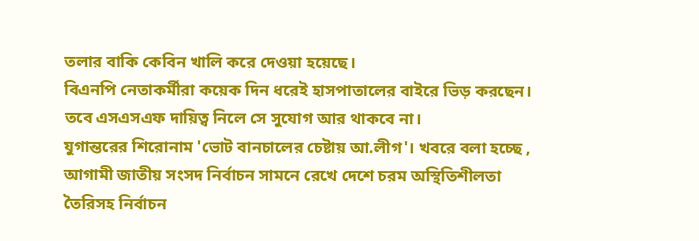তলার বাকি কেবিন খালি করে দেওয়া হয়েছে।
বিএনপি নেতাকর্মীরা কয়েক দিন ধরেই হাসপাতালের বাইরে ভিড় করছেন। তবে এসএসএফ দায়িত্ব নিলে সে সুযোগ আর থাকবে না।
যুগান্তরের শিরোনাম 'ভোট বানচালের চেষ্টায় আ.লীগ'। খবরে বলা হচ্ছে , আগামী জাতীয় সংসদ নির্বাচন সামনে রেখে দেশে চরম অস্থিতিশীলতা তৈরিসহ নির্বাচন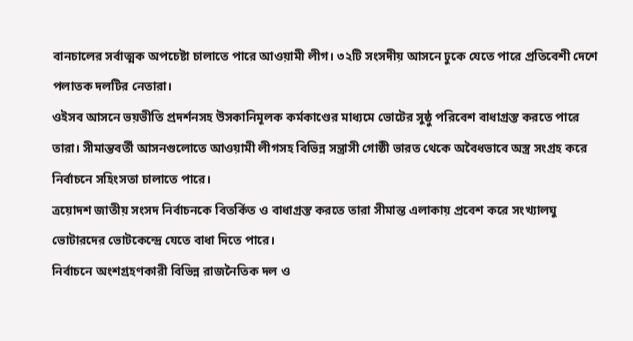বানচালের সর্বাত্মক অপচেষ্টা চালাতে পারে আওয়ামী লীগ। ৩২টি সংসদীয় আসনে ঢুকে যেতে পারে প্রতিবেশী দেশে পলাতক দলটির নেতারা।
ওইসব আসনে ভয়ভীতি প্রদর্শনসহ উসকানিমূলক কর্মকাণ্ডের মাধ্যমে ভোটের সুষ্ঠু পরিবেশ বাধাগ্রস্ত করতে পারে তারা। সীমান্তবর্তী আসনগুলোতে আওয়ামী লীগসহ বিভিন্ন সন্ত্রাসী গোষ্ঠী ভারত থেকে অবৈধভাবে অস্ত্র সংগ্রহ করে নির্বাচনে সহিংসতা চালাতে পারে।
ত্রয়োদশ জাতীয় সংসদ নির্বাচনকে বিতর্কিত ও বাধাগ্রস্ত করতে তারা সীমান্ত এলাকায় প্রবেশ করে সংখ্যালঘু ভোটারদের ভোটকেন্দ্রে যেতে বাধা দিতে পারে।
নির্বাচনে অংশগ্রহণকারী বিভিন্ন রাজনৈতিক দল ও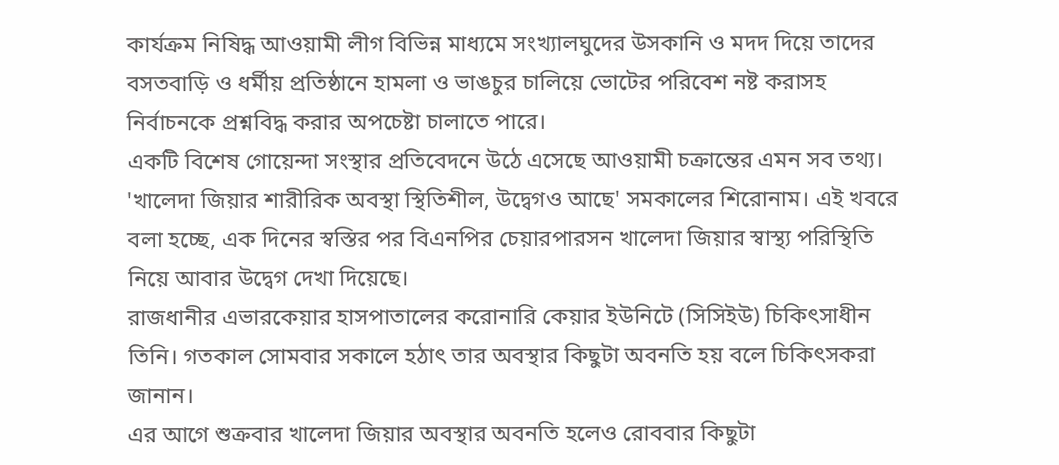কার্যক্রম নিষিদ্ধ আওয়ামী লীগ বিভিন্ন মাধ্যমে সংখ্যালঘুদের উসকানি ও মদদ দিয়ে তাদের বসতবাড়ি ও ধর্মীয় প্রতিষ্ঠানে হামলা ও ভাঙচুর চালিয়ে ভোটের পরিবেশ নষ্ট করাসহ নির্বাচনকে প্রশ্নবিদ্ধ করার অপচেষ্টা চালাতে পারে।
একটি বিশেষ গোয়েন্দা সংস্থার প্রতিবেদনে উঠে এসেছে আওয়ামী চক্রান্তের এমন সব তথ্য।
'খালেদা জিয়ার শারীরিক অবস্থা স্থিতিশীল, উদ্বেগও আছে' সমকালের শিরোনাম। এই খবরে বলা হচ্ছে, এক দিনের স্বস্তির পর বিএনপির চেয়ারপারসন খালেদা জিয়ার স্বাস্থ্য পরিস্থিতি নিয়ে আবার উদ্বেগ দেখা দিয়েছে।
রাজধানীর এভারকেয়ার হাসপাতালের করোনারি কেয়ার ইউনিটে (সিসিইউ) চিকিৎসাধীন তিনি। গতকাল সোমবার সকালে হঠাৎ তার অবস্থার কিছুটা অবনতি হয় বলে চিকিৎসকরা জানান।
এর আগে শুক্রবার খালেদা জিয়ার অবস্থার অবনতি হলেও রোববার কিছুটা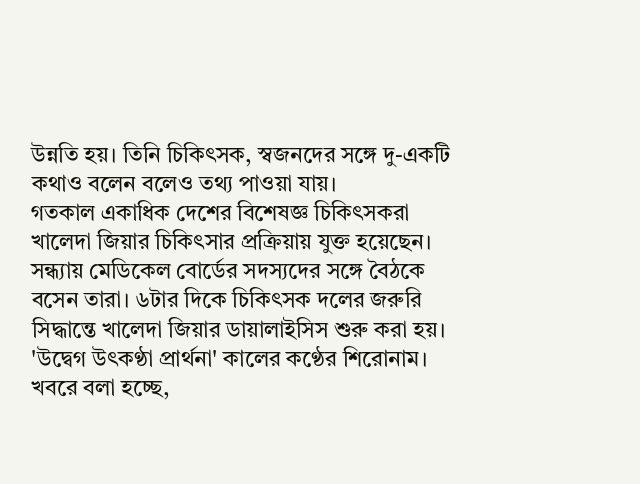উন্নতি হয়। তিনি চিকিৎসক, স্বজনদের সঙ্গে দু-একটি কথাও বলেন বলেও তথ্য পাওয়া যায়।
গতকাল একাধিক দেশের বিশেষজ্ঞ চিকিৎসকরা খালেদা জিয়ার চিকিৎসার প্রক্রিয়ায় যুক্ত হয়েছেন। সন্ধ্যায় মেডিকেল বোর্ডের সদস্যদের সঙ্গে বৈঠকে বসেন তারা। ৬টার দিকে চিকিৎসক দলের জরুরি সিদ্ধান্তে খালেদা জিয়ার ডায়ালাইসিস শুরু করা হয়।
'উদ্বেগ উৎকণ্ঠা প্রার্থনা' কালের কণ্ঠের শিরোনাম। খবরে বলা হচ্ছে,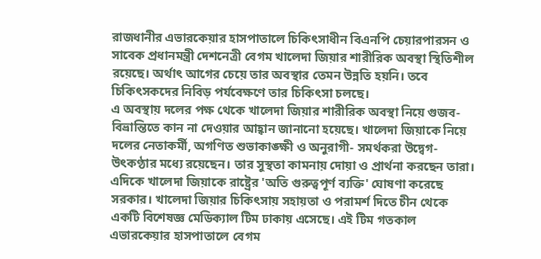রাজধানীর এভারকেয়ার হাসপাতালে চিকিৎসাধীন বিএনপি চেয়ারপারসন ও সাবেক প্রধানমন্ত্রী দেশনেত্রী বেগম খালেদা জিয়ার শারীরিক অবস্থা স্থিতিশীল রয়েছে। অর্থাৎ আগের চেয়ে তার অবস্থার তেমন উন্নতি হয়নি। তবে চিকিৎসকদের নিবিড় পর্যবেক্ষণে তার চিকিৎসা চলছে।
এ অবস্থায় দলের পক্ষ থেকে খালেদা জিয়ার শারীরিক অবস্থা নিয়ে গুজব-বিভ্রান্তিতে কান না দেওয়ার আহ্বান জানানো হয়েছে। খালেদা জিয়াকে নিয়ে দলের নেতাকর্মী, অগণিত শুভাকাঙ্ক্ষী ও অনুরাগী- সমর্থকরা উদ্বেগ-উৎকণ্ঠার মধ্যে রয়েছেন। তার সুস্থতা কামনায় দোয়া ও প্রার্থনা করছেন তারা।
এদিকে খালেদা জিয়াকে রাষ্ট্রের 'অতি গুরুত্বপূর্ণ ব্যক্তি' ঘোষণা করেছে সরকার। খালেদা জিয়ার চিকিৎসায় সহায়তা ও পরামর্শ দিতে চীন থেকে একটি বিশেষজ্ঞ মেডিক্যাল টিম ঢাকায় এসেছে। এই টিম গতকাল এভারকেয়ার হাসপাতালে বেগম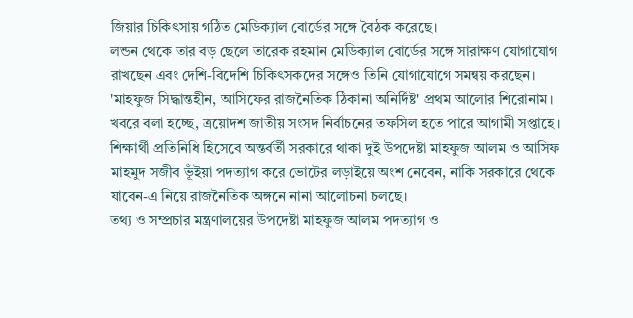জিয়ার চিকিৎসায় গঠিত মেডিক্যাল বোর্ডের সঙ্গে বৈঠক করেছে।
লন্ডন থেকে তার বড় ছেলে তারেক রহমান মেডিক্যাল বোর্ডের সঙ্গে সারাক্ষণ যোগাযোগ রাখছেন এবং দেশি-বিদেশি চিকিৎসকদের সঙ্গেও তিনি যোগাযোগে সমন্বয় করছেন।
'মাহফুজ সিদ্ধান্তহীন, আসিফের রাজনৈতিক ঠিকানা অনির্দিষ্ট' প্রথম আলোর শিরোনাম।
খবরে বলা হচ্ছে, ত্রয়োদশ জাতীয় সংসদ নির্বাচনের তফসিল হতে পারে আগামী সপ্তাহে। শিক্ষার্থী প্রতিনিধি হিসেবে অন্তর্বর্তী সরকারে থাকা দুই উপদেষ্টা মাহফুজ আলম ও আসিফ মাহমুদ সজীব ভূঁইয়া পদত্যাগ করে ভোটের লড়াইয়ে অংশ নেবেন, নাকি সরকারে থেকে যাবেন-এ নিয়ে রাজনৈতিক অঙ্গনে নানা আলোচনা চলছে।
তথ্য ও সম্প্রচার মন্ত্রণালয়ের উপদেষ্টা মাহফুজ আলম পদত্যাগ ও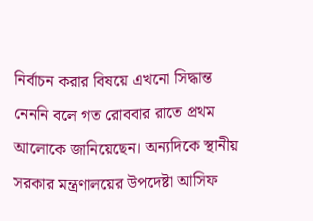নির্বাচন করার বিষয়ে এখনো সিদ্ধান্ত নেননি বলে গত রোববার রাতে প্রথম আলোকে জানিয়েছেন। অন্যদিকে স্থানীয় সরকার মন্ত্রণালয়ের উপদেষ্টা আসিফ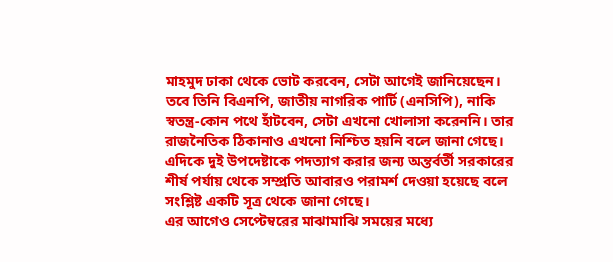মাহমুদ ঢাকা থেকে ভোট করবেন, সেটা আগেই জানিয়েছেন।
তবে তিনি বিএনপি, জাতীয় নাগরিক পার্টি (এনসিপি), নাকি স্বতন্ত্র-কোন পথে হাঁটবেন, সেটা এখনো খোলাসা করেননি। তার রাজনৈতিক ঠিকানাও এখনো নিশ্চিত হয়নি বলে জানা গেছে।
এদিকে দুই উপদেষ্টাকে পদত্যাগ করার জন্য অন্তর্বর্তী সরকারের শীর্ষ পর্যায় থেকে সম্প্রতি আবারও পরামর্শ দেওয়া হয়েছে বলে সংশ্লিষ্ট একটি সূত্র থেকে জানা গেছে।
এর আগেও সেপ্টেম্বরের মাঝামাঝি সময়ের মধ্যে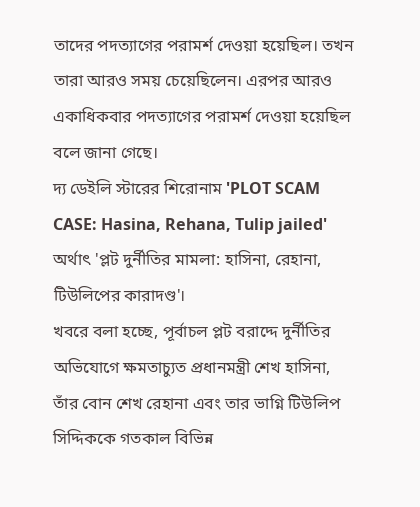তাদের পদত্যাগের পরামর্শ দেওয়া হয়েছিল। তখন তারা আরও সময় চেয়েছিলেন। এরপর আরও একাধিকবার পদত্যাগের পরামর্শ দেওয়া হয়েছিল বলে জানা গেছে।
দ্য ডেইলি স্টারের শিরোনাম 'PLOT SCAM CASE: Hasina, Rehana, Tulip jailed' অর্থাৎ 'প্লট দুর্নীতির মামলা: হাসিনা, রেহানা, টিউলিপের কারাদণ্ড'।
খবরে বলা হচ্ছে, পূর্বাচল প্লট বরাদ্দে দুর্নীতির অভিযোগে ক্ষমতাচ্যুত প্রধানমন্ত্রী শেখ হাসিনা, তাঁর বোন শেখ রেহানা এবং তার ভাগ্নি টিউলিপ সিদ্দিককে গতকাল বিভিন্ন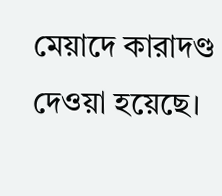মেয়াদে কারাদণ্ড দেওয়া হয়েছে।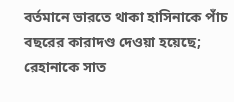বর্তমানে ভারতে থাকা হাসিনাকে পাঁচ বছরের কারাদণ্ড দেওয়া হয়েছে; রেহানাকে সাত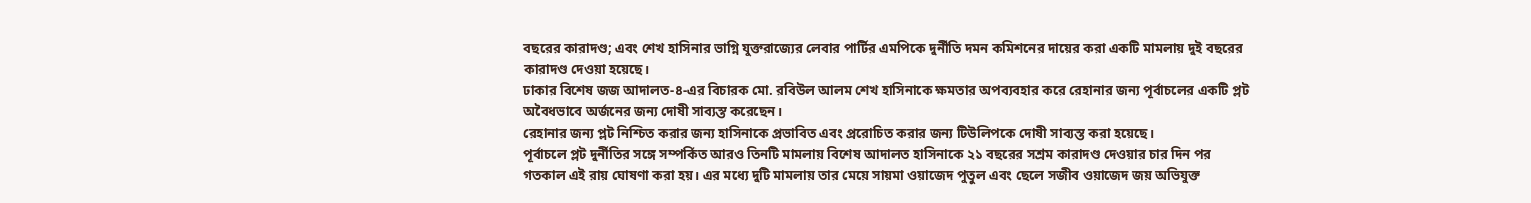বছরের কারাদণ্ড; এবং শেখ হাসিনার ভাগ্নি যুক্তরাজ্যের লেবার পার্টির এমপিকে দুর্নীতি দমন কমিশনের দায়ের করা একটি মামলায় দুই বছরের কারাদণ্ড দেওয়া হয়েছে।
ঢাকার বিশেষ জজ আদালত-৪-এর বিচারক মো. রবিউল আলম শেখ হাসিনাকে ক্ষমতার অপব্যবহার করে রেহানার জন্য পূর্বাচলের একটি প্লট অবৈধভাবে অর্জনের জন্য দোষী সাব্যস্ত করেছেন।
রেহানার জন্য প্লট নিশ্চিত করার জন্য হাসিনাকে প্রভাবিত এবং প্ররোচিত করার জন্য টিউলিপকে দোষী সাব্যস্ত করা হয়েছে।
পূর্বাচলে প্লট দুর্নীতির সঙ্গে সম্পর্কিত আরও তিনটি মামলায় বিশেষ আদালত হাসিনাকে ২১ বছরের সশ্রম কারাদণ্ড দেওয়ার চার দিন পর গতকাল এই রায় ঘোষণা করা হয়। এর মধ্যে দুটি মামলায় তার মেয়ে সায়মা ওয়াজেদ পুতুল এবং ছেলে সজীব ওয়াজেদ জয় অভিযুক্ত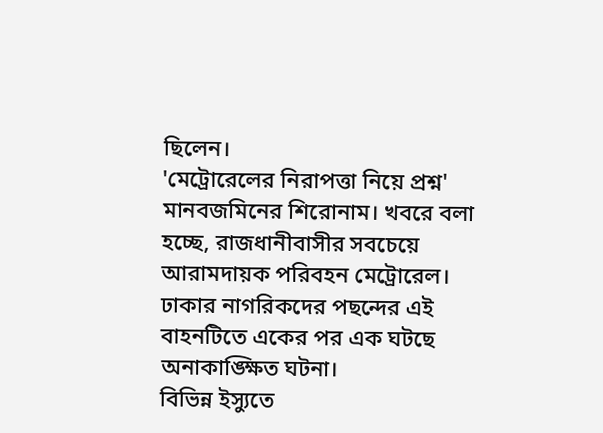ছিলেন।
'মেট্রোরেলের নিরাপত্তা নিয়ে প্রশ্ন' মানবজমিনের শিরোনাম। খবরে বলা হচ্ছে, রাজধানীবাসীর সবচেয়ে আরামদায়ক পরিবহন মেট্রোরেল। ঢাকার নাগরিকদের পছন্দের এই বাহনটিতে একের পর এক ঘটছে অনাকাঙ্ক্ষিত ঘটনা।
বিভিন্ন ইস্যুতে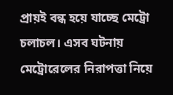প্রায়ই বন্ধ হয়ে যাচ্ছে মেট্রো চলাচল। এসব ঘটনায় মেট্রোরেলের নিরাপত্তা নিয়ে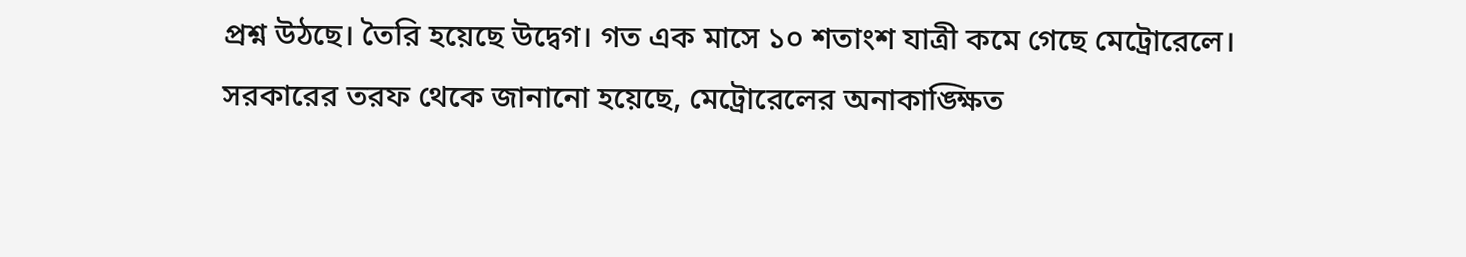প্রশ্ন উঠছে। তৈরি হয়েছে উদ্বেগ। গত এক মাসে ১০ শতাংশ যাত্রী কমে গেছে মেট্রোরেলে। সরকারের তরফ থেকে জানানো হয়েছে, মেট্রোরেলের অনাকাঙ্ক্ষিত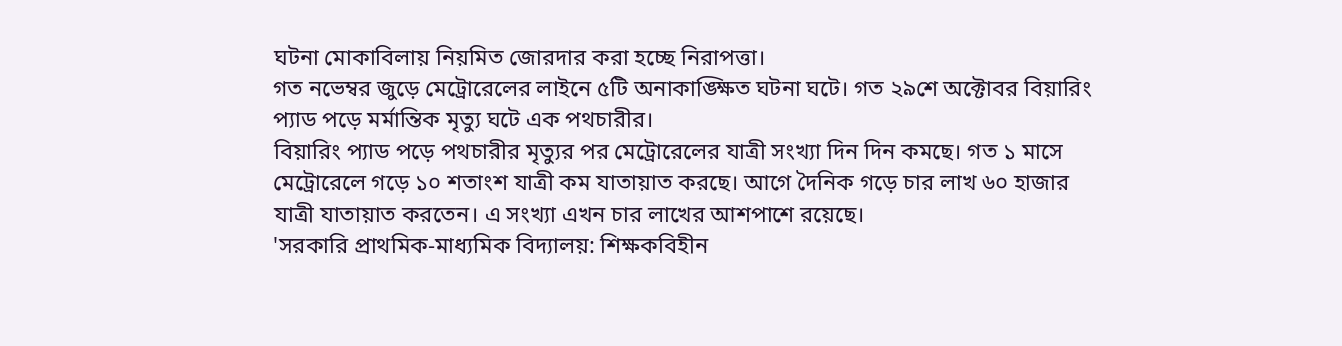ঘটনা মোকাবিলায় নিয়মিত জোরদার করা হচ্ছে নিরাপত্তা।
গত নভেম্বর জুড়ে মেট্রোরেলের লাইনে ৫টি অনাকাঙ্ক্ষিত ঘটনা ঘটে। গত ২৯শে অক্টোবর বিয়ারিং প্যাড পড়ে মর্মান্তিক মৃত্যু ঘটে এক পথচারীর।
বিয়ারিং প্যাড পড়ে পথচারীর মৃত্যুর পর মেট্রোরেলের যাত্রী সংখ্যা দিন দিন কমছে। গত ১ মাসে মেট্রোরেলে গড়ে ১০ শতাংশ যাত্রী কম যাতায়াত করছে। আগে দৈনিক গড়ে চার লাখ ৬০ হাজার যাত্রী যাতায়াত করতেন। এ সংখ্যা এখন চার লাখের আশপাশে রয়েছে।
'সরকারি প্রাথমিক-মাধ্যমিক বিদ্যালয়: শিক্ষকবিহীন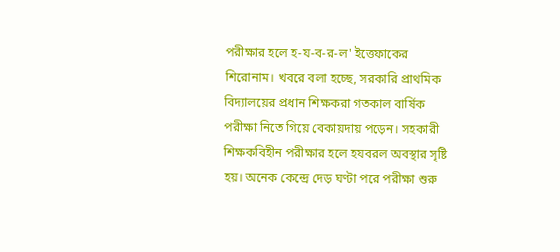পরীক্ষার হলে হ-য-ব-র-ল' ইত্তেফাকের শিরোনাম। খবরে বলা হচ্ছে, সরকারি প্রাথমিক বিদ্যালয়ের প্রধান শিক্ষকরা গতকাল বার্ষিক পরীক্ষা নিতে গিয়ে বেকায়দায় পড়েন। সহকারী শিক্ষকবিহীন পরীক্ষার হলে হযবরল অবস্থার সৃষ্টি হয়। অনেক কেন্দ্রে দেড় ঘণ্টা পরে পরীক্ষা শুরু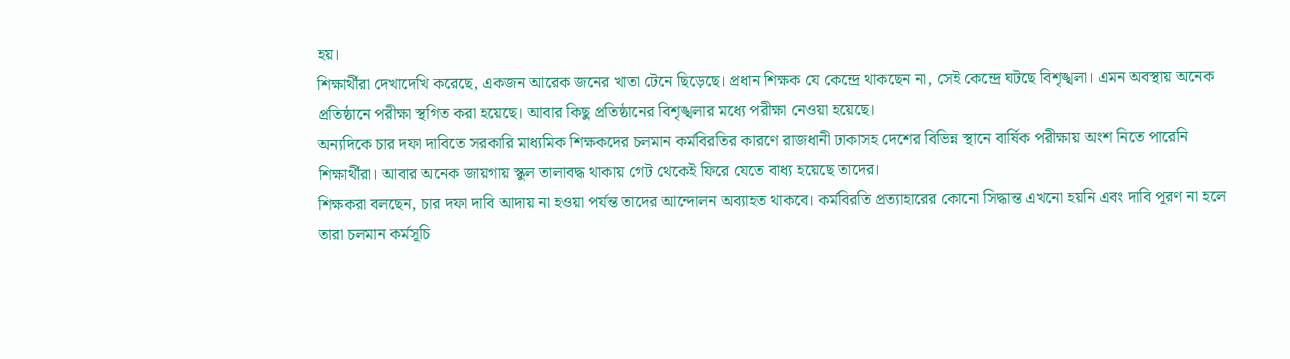হয়।
শিক্ষার্থীরা দেখাদেখি করেছে, একজন আরেক জনের খাতা টেনে ছিড়েছে। প্রধান শিক্ষক যে কেন্দ্রে থাকছেন না, সেই কেন্দ্রে ঘটছে বিশৃঙ্খলা। এমন অবস্থায় অনেক প্রতিষ্ঠানে পরীক্ষা স্থগিত করা হয়েছে। আবার কিছু প্রতিষ্ঠানের বিশৃঙ্খলার মধ্যে পরীক্ষা নেওয়া হয়েছে।
অন্যদিকে চার দফা দাবিতে সরকারি মাধ্যমিক শিক্ষকদের চলমান কর্মবিরতির কারণে রাজধানী ঢাকাসহ দেশের বিভিন্ন স্থানে বার্ষিক পরীক্ষায় অংশ নিতে পারেনি শিক্ষার্থীরা। আবার অনেক জায়গায় স্কুল তালাবদ্ধ থাকায় গেট থেকেই ফিরে যেতে বাধ্য হয়েছে তাদের।
শিক্ষকরা বলছেন, চার দফা দাবি আদায় না হওয়া পর্যন্ত তাদের আন্দোলন অব্যাহত থাকবে। কর্মবিরতি প্রত্যাহারের কোনো সিদ্ধান্ত এখনো হয়নি এবং দাবি পূরণ না হলে তারা চলমান কর্মসূচি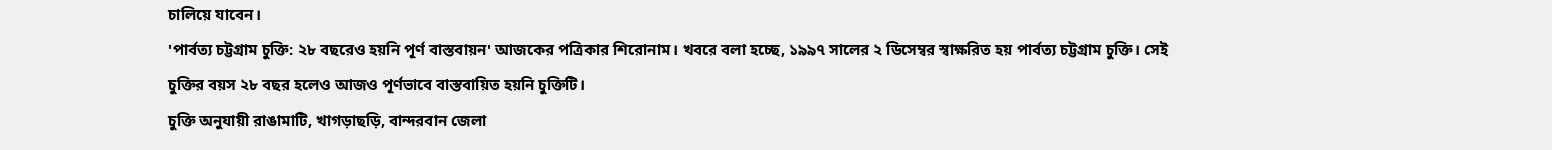চালিয়ে যাবেন।
'পার্বত্য চট্টগ্রাম চুক্তি: ২৮ বছরেও হয়নি পূর্ণ বাস্তবায়ন' আজকের পত্রিকার শিরোনাম। খবরে বলা হচ্ছে, ১৯৯৭ সালের ২ ডিসেম্বর স্বাক্ষরিত হয় পার্বত্য চট্টগ্রাম চুক্তি। সেই চুক্তির বয়স ২৮ বছর হলেও আজও পূর্ণভাবে বাস্তবায়িত হয়নি চুক্তিটি।
চুক্তি অনুযায়ী রাঙামাটি, খাগড়াছড়ি, বান্দরবান জেলা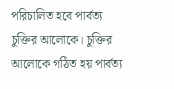পরিচালিত হবে পার্বত্য চুক্তির আলোকে। চুক্তির আলোকে গঠিত হয় পার্বত্য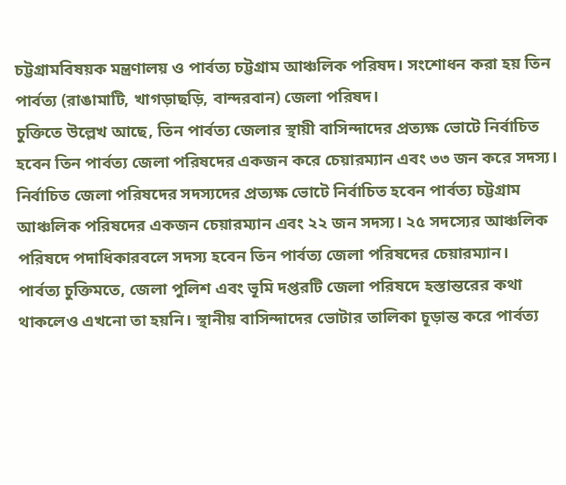চট্টগ্রামবিষয়ক মন্ত্রণালয় ও পার্বত্য চট্টগ্রাম আঞ্চলিক পরিষদ। সংশোধন করা হয় তিন পার্বত্য (রাঙামাটি, খাগড়াছড়ি, বান্দরবান) জেলা পরিষদ।
চুক্তিতে উল্লেখ আছে, তিন পার্বত্য জেলার স্থায়ী বাসিন্দাদের প্রত্যক্ষ ভোটে নির্বাচিত হবেন তিন পার্বত্য জেলা পরিষদের একজন করে চেয়ারম্যান এবং ৩৩ জন করে সদস্য। নির্বাচিত জেলা পরিষদের সদস্যদের প্রত্যক্ষ ভোটে নির্বাচিত হবেন পার্বত্য চট্টগ্রাম আঞ্চলিক পরিষদের একজন চেয়ারম্যান এবং ২২ জন সদস্য। ২৫ সদস্যের আঞ্চলিক পরিষদে পদাধিকারবলে সদস্য হবেন তিন পার্বত্য জেলা পরিষদের চেয়ারম্যান।
পার্বত্য চুক্তিমতে, জেলা পুলিশ এবং ভূমি দপ্তরটি জেলা পরিষদে হস্তান্তরের কথা থাকলেও এখনো তা হয়নি। স্থানীয় বাসিন্দাদের ভোটার তালিকা চূড়ান্ত করে পার্বত্য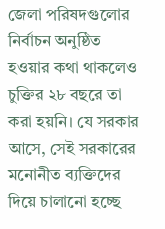জেলা পরিষদগুলোর নির্বাচন অনুষ্ঠিত হওয়ার কথা থাকলেও চুক্তির ২৮ বছরে তা করা হয়নি। যে সরকার আসে, সেই সরকারের মনোনীত ব্যক্তিদের দিয়ে চালানো হচ্ছে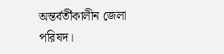অন্তর্বর্তীকালীন জেলা পরিষদ।